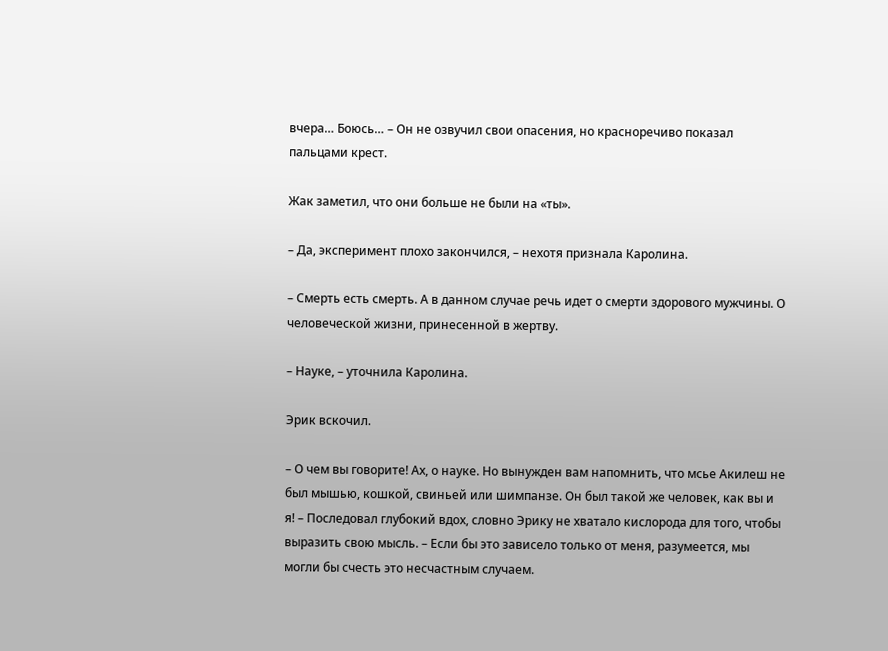вчера… Боюсь… – Он не озвучил свои опасения, но красноречиво показал пальцами крест.

Жак заметил, что они больше не были на «ты».

– Да, эксперимент плохо закончился, – нехотя признала Каролина.

– Смерть есть смерть. А в данном случае речь идет о смерти здорового мужчины. О человеческой жизни, принесенной в жертву.

– Науке, – уточнила Каролина.

Эрик вскочил.

– О чем вы говорите! Ах, о науке. Но вынужден вам напомнить, что мсье Акилеш не был мышью, кошкой, свиньей или шимпанзе. Он был такой же человек, как вы и я! – Последовал глубокий вдох, словно Эрику не хватало кислорода для того, чтобы выразить свою мысль. – Если бы это зависело только от меня, разумеется, мы могли бы счесть это несчастным случаем.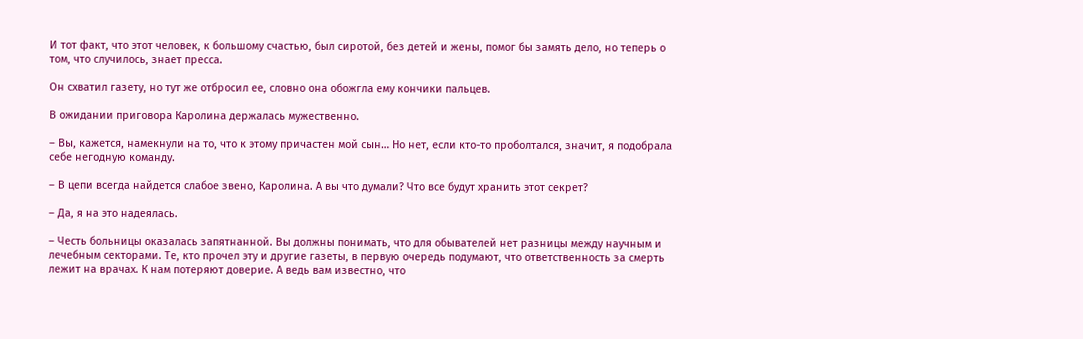И тот факт, что этот человек, к большому счастью, был сиротой, без детей и жены, помог бы замять дело, но теперь о том, что случилось, знает пресса.

Он схватил газету, но тут же отбросил ее, словно она обожгла ему кончики пальцев.

В ожидании приговора Каролина держалась мужественно.

– Вы, кажется, намекнули на то, что к этому причастен мой сын… Но нет, если кто-то проболтался, значит, я подобрала себе негодную команду.

– В цепи всегда найдется слабое звено, Каролина. А вы что думали? Что все будут хранить этот секрет?

– Да, я на это надеялась.

– Честь больницы оказалась запятнанной. Вы должны понимать, что для обывателей нет разницы между научным и лечебным секторами. Те, кто прочел эту и другие газеты, в первую очередь подумают, что ответственность за смерть лежит на врачах. К нам потеряют доверие. А ведь вам известно, что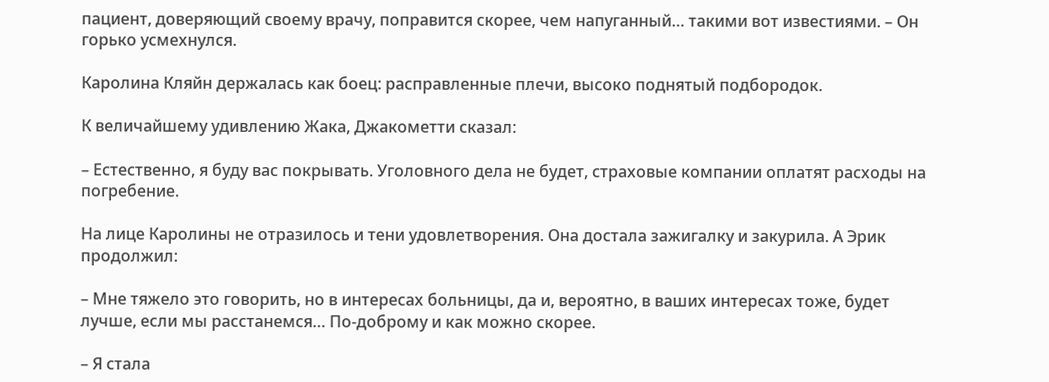пациент, доверяющий своему врачу, поправится скорее, чем напуганный… такими вот известиями. – Он горько усмехнулся.

Каролина Кляйн держалась как боец: расправленные плечи, высоко поднятый подбородок.

К величайшему удивлению Жака, Джакометти сказал:

– Естественно, я буду вас покрывать. Уголовного дела не будет, страховые компании оплатят расходы на погребение.

На лице Каролины не отразилось и тени удовлетворения. Она достала зажигалку и закурила. А Эрик продолжил:

– Мне тяжело это говорить, но в интересах больницы, да и, вероятно, в ваших интересах тоже, будет лучше, если мы расстанемся… По-доброму и как можно скорее.

– Я стала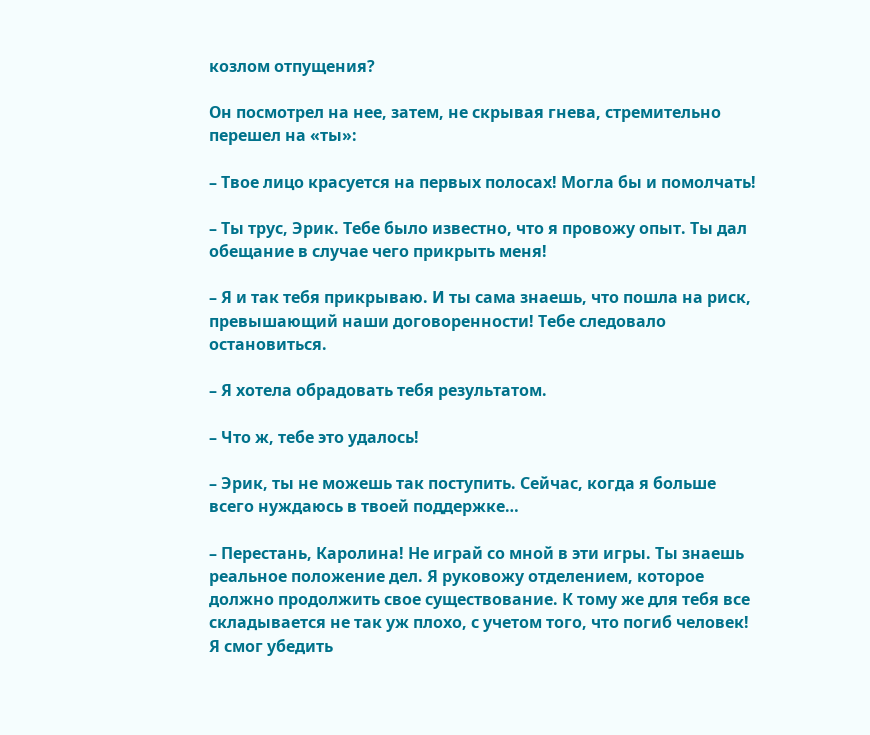козлом отпущения?

Он посмотрел на нее, затем, не скрывая гнева, стремительно перешел на «ты»:

– Твое лицо красуется на первых полосах! Могла бы и помолчать!

– Ты трус, Эрик. Тебе было известно, что я провожу опыт. Ты дал обещание в случае чего прикрыть меня!

– Я и так тебя прикрываю. И ты сама знаешь, что пошла на риск, превышающий наши договоренности! Тебе следовало остановиться.

– Я хотела обрадовать тебя результатом.

– Что ж, тебе это удалось!

– Эрик, ты не можешь так поступить. Сейчас, когда я больше всего нуждаюсь в твоей поддержке…

– Перестань, Каролина! Не играй со мной в эти игры. Ты знаешь реальное положение дел. Я руковожу отделением, которое должно продолжить свое существование. К тому же для тебя все складывается не так уж плохо, с учетом того, что погиб человек! Я смог убедить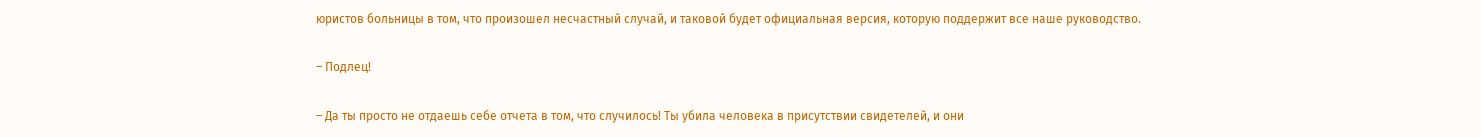юристов больницы в том, что произошел несчастный случай, и таковой будет официальная версия, которую поддержит все наше руководство.

– Подлец!

– Да ты просто не отдаешь себе отчета в том, что случилось! Ты убила человека в присутствии свидетелей, и они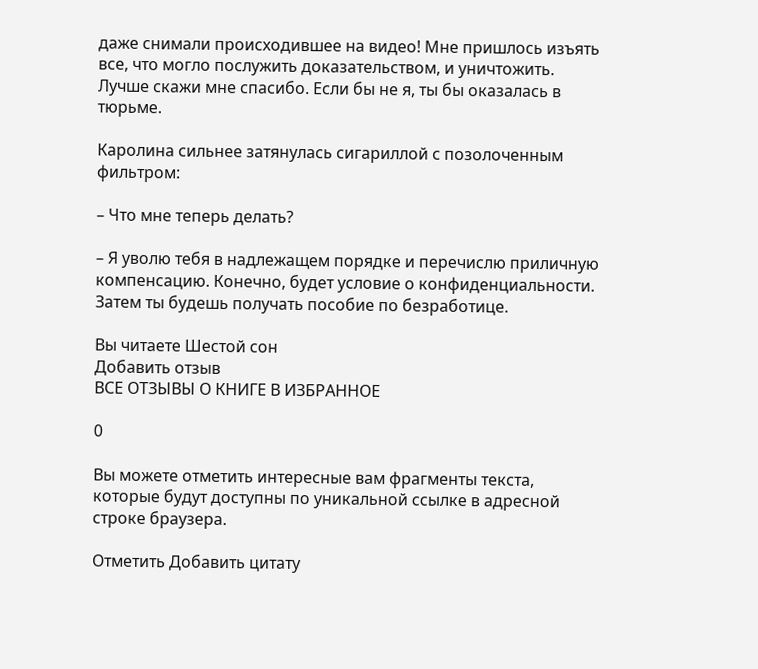даже снимали происходившее на видео! Мне пришлось изъять все, что могло послужить доказательством, и уничтожить. Лучше скажи мне спасибо. Если бы не я, ты бы оказалась в тюрьме.

Каролина сильнее затянулась сигариллой с позолоченным фильтром:

– Что мне теперь делать?

– Я уволю тебя в надлежащем порядке и перечислю приличную компенсацию. Конечно, будет условие о конфиденциальности. Затем ты будешь получать пособие по безработице.

Вы читаете Шестой сон
Добавить отзыв
ВСЕ ОТЗЫВЫ О КНИГЕ В ИЗБРАННОЕ

0

Вы можете отметить интересные вам фрагменты текста, которые будут доступны по уникальной ссылке в адресной строке браузера.

Отметить Добавить цитату